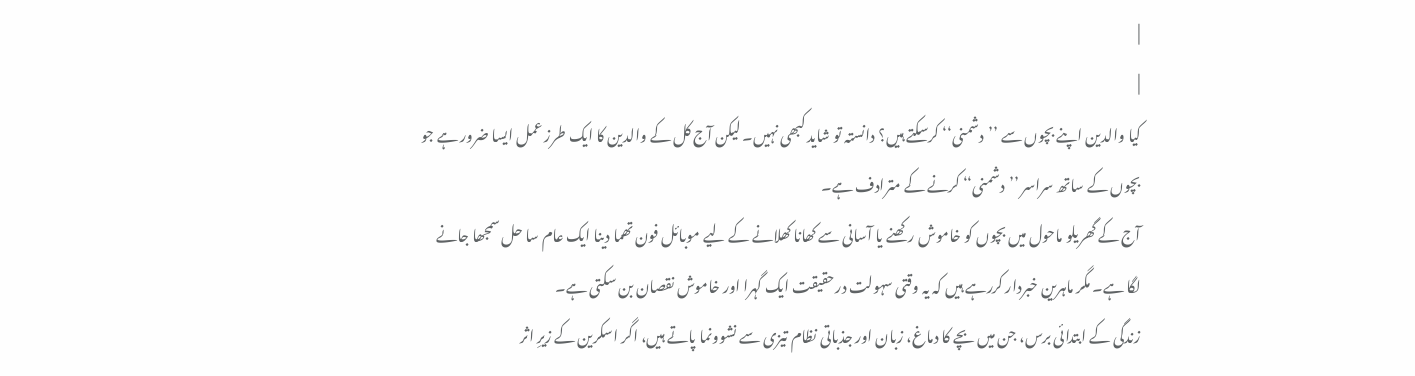|
|
کیا والدین اپنے بچوں سے ’’دشمنی‘‘ کرسکتے ہیں؟ دانستہ تو شاید کبھی نہیں۔ لیکن آج کل کے والدین کا ایک طرز عمل ایسا ضرور ہے جو بچوں کے ساتھ سراسر ’’دشمنی‘‘ کرنے کے مترادف ہے۔
آج کے گھریلو ماحول میں بچوں کو خاموش رکھنے یا آسانی سے کھانا کھلانے کے لیے موبائل فون تھما دینا ایک عام سا حل سمجھا جانے لگا ہے۔ مگر ماہرین خبردار کررہے ہیں کہ یہ وقتی سہولت درحقیقت ایک گہرا اور خاموش نقصان بن سکتی ہے۔
زندگی کے ابتدائی برس، جن میں بچے کا دماغ، زبان اور جذباتی نظام تیزی سے نشوونما پاتے ہیں، اگر اسکرین کے زیرِ اثر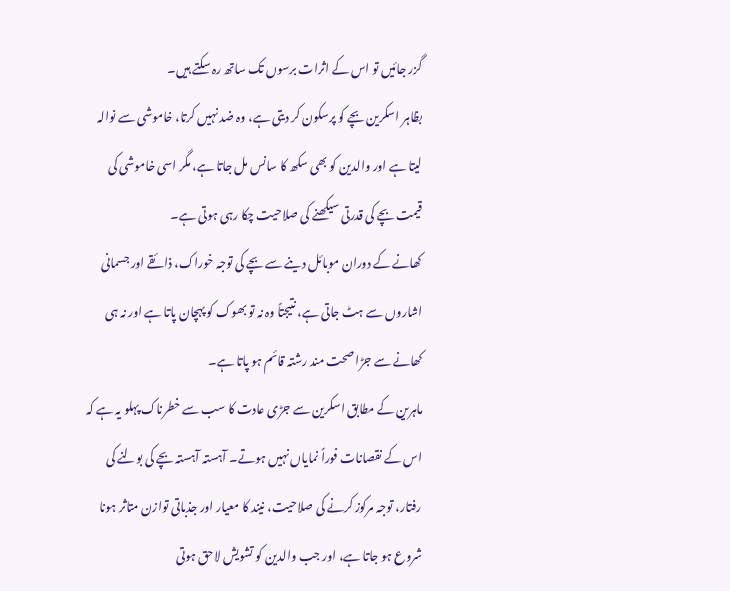گزر جائیں تو اس کے اثرات برسوں تک ساتھ رہ سکتے ہیں۔
بظاہر اسکرین بچے کو پرسکون کر دیتی ہے، وہ ضد نہیں کرتا، خاموشی سے نوالہ لیتا ہے اور والدین کو بھی سکھ کا سانس مل جاتا ہے، مگر اسی خاموشی کی قیمت بچے کی قدرتی سیکھنے کی صلاحیت چکا رہی ہوتی ہے۔
کھانے کے دوران موبائل دینے سے بچے کی توجہ خوراک، ذائقے اور جسمانی اشاروں سے ہٹ جاتی ہے، نتیجتاً وہ نہ تو بھوک کو پہچان پاتا ہے اور نہ ہی کھانے سے جڑا صحت مند رشتہ قائم ہو پاتا ہے۔
ماہرین کے مطابق اسکرین سے جڑی عادت کا سب سے خطرناک پہلو یہ ہے کہ اس کے نقصانات فوراً نمایاں نہیں ہوتے۔ آہستہ آہستہ بچے کی بولنے کی رفتار، توجہ مرکوز کرنے کی صلاحیت، نیند کا معیار اور جذباتی توازن متاثر ہونا شروع ہو جاتا ہے، اور جب والدین کو تشویش لاحق ہوتی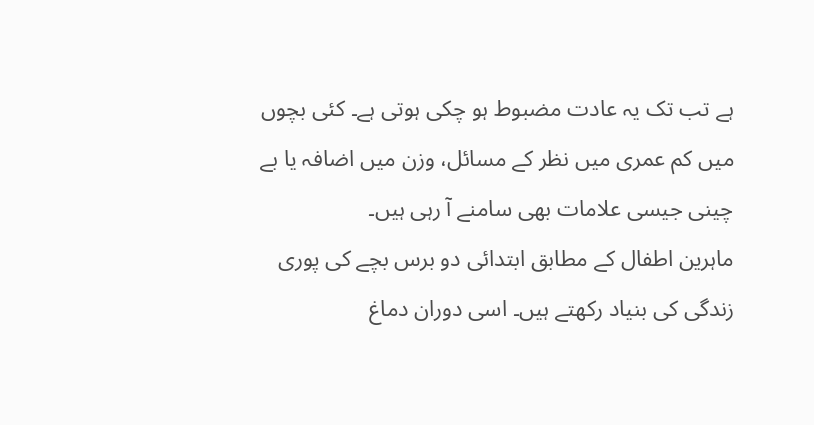ہے تب تک یہ عادت مضبوط ہو چکی ہوتی ہے۔ کئی بچوں میں کم عمری میں نظر کے مسائل، وزن میں اضافہ یا بے چینی جیسی علامات بھی سامنے آ رہی ہیں۔
ماہرین اطفال کے مطابق ابتدائی دو برس بچے کی پوری زندگی کی بنیاد رکھتے ہیں۔ اسی دوران دماغ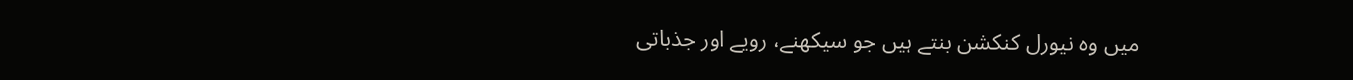میں وہ نیورل کنکشن بنتے ہیں جو سیکھنے، رویے اور جذباتی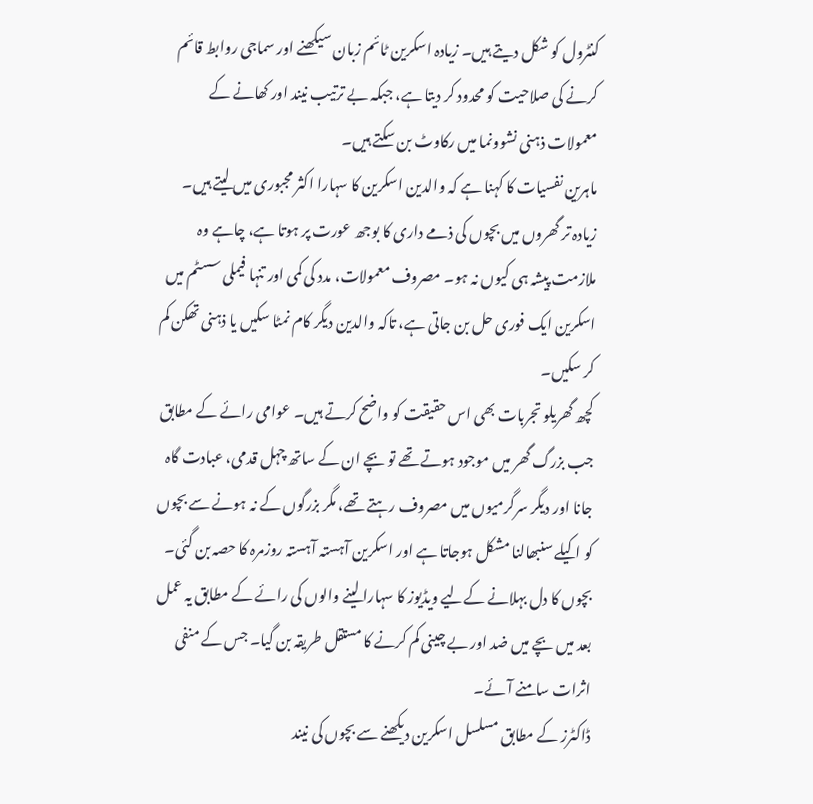کنٹرول کو شکل دیتے ہیں۔ زیادہ اسکرین ٹائم زبان سیکھنے اور سماجی روابط قائم کرنے کی صلاحیت کو محدود کر دیتا ہے، جبکہ بے ترتیب نیند اور کھانے کے معمولات ذہنی نشوونما میں رکاوٹ بن سکتے ہیں۔
ماہرین نفسیات کا کہنا ہے کہ والدین اسکرین کا سہارا اکثر مجبوری میں لیتے ہیں۔ زیادہ تر گھروں میں بچوں کی ذمے داری کا بوجھ عورت پر ہوتا ہے، چاہے وہ ملازمت پیشہ ہی کیوں نہ ہو۔ مصروف معمولات، مدد کی کمی اور تنہا فیملی سسٹم میں اسکرین ایک فوری حل بن جاتی ہے، تاکہ والدین دیگر کام نمٹا سکیں یا ذہنی تھکن کم کر سکیں۔
کچھ گھریلو تجربات بھی اس حقیقت کو واضح کرتے ہیں۔ عوامی رائے کے مطابق جب بزرگ گھر میں موجود ہوتے تھے تو بچے ان کے ساتھ چہل قدمی، عبادت گاہ جانا اور دیگر سرگرمیوں میں مصروف رہتے تھے، مگر بزرگوں کے نہ ہونے سے بچوں کو اکیلے سنبھالنا مشکل ہوجاتا ہے اور اسکرین آہستہ آہستہ روزمرہ کا حصہ بن گئی۔
بچوں کا دل بہلانے کےلیے ویڈیوز کا سہارا لینے والوں کی رائے کے مطابق یہ عمل بعد میں بچے میں ضد اور بے چینی کم کرنے کا مستقل طریقہ بن گیا۔ جس کے منفی اثرات سامنے آئے۔
ڈاکٹرز کے مطابق مسلسل اسکرین دیکھنے سے بچوں کی نیند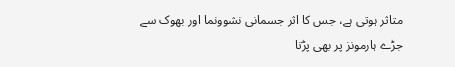متاثر ہوتی ہے، جس کا اثر جسمانی نشوونما اور بھوک سے جڑے ہارمونز پر بھی پڑتا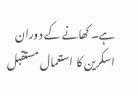ہے۔ کھانے کے دوران اسکرین کا استعمال مستقبل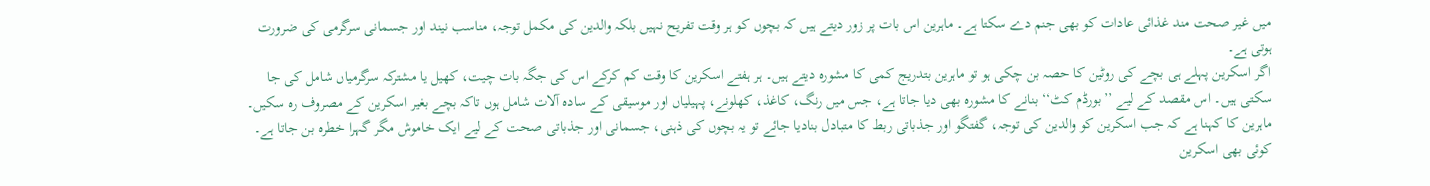میں غیر صحت مند غذائی عادات کو بھی جنم دے سکتا ہے۔ ماہرین اس بات پر زور دیتے ہیں کہ بچوں کو ہر وقت تفریح نہیں بلکہ والدین کی مکمل توجہ، مناسب نیند اور جسمانی سرگرمی کی ضرورت ہوتی ہے۔
اگر اسکرین پہلے ہی بچے کی روٹین کا حصہ بن چکی ہو تو ماہرین بتدریج کمی کا مشورہ دیتے ہیں۔ ہر ہفتے اسکرین کا وقت کم کرکے اس کی جگہ بات چیت، کھیل یا مشترکہ سرگرمیاں شامل کی جا سکتی ہیں۔ اس مقصد کے لیے ’’بورڈم کٹ‘‘ بنانے کا مشورہ بھی دیا جاتا ہے، جس میں رنگ، کاغذ، کھلونے، پہیلیاں اور موسیقی کے سادہ آلات شامل ہوں تاکہ بچے بغیر اسکرین کے مصروف رہ سکیں۔
ماہرین کا کہنا ہے کہ جب اسکرین کو والدین کی توجہ، گفتگو اور جذباتی ربط کا متبادل بنادیا جائے تو یہ بچوں کی ذہنی، جسمانی اور جذباتی صحت کے لیے ایک خاموش مگر گہرا خطرہ بن جاتا ہے۔ کوئی بھی اسکرین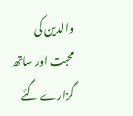والدین کی محبت اور ساتھ گزارے گئے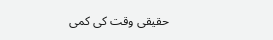حقیقی وقت کی کمی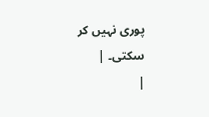پوری نہیں کر سکتی۔ |
|